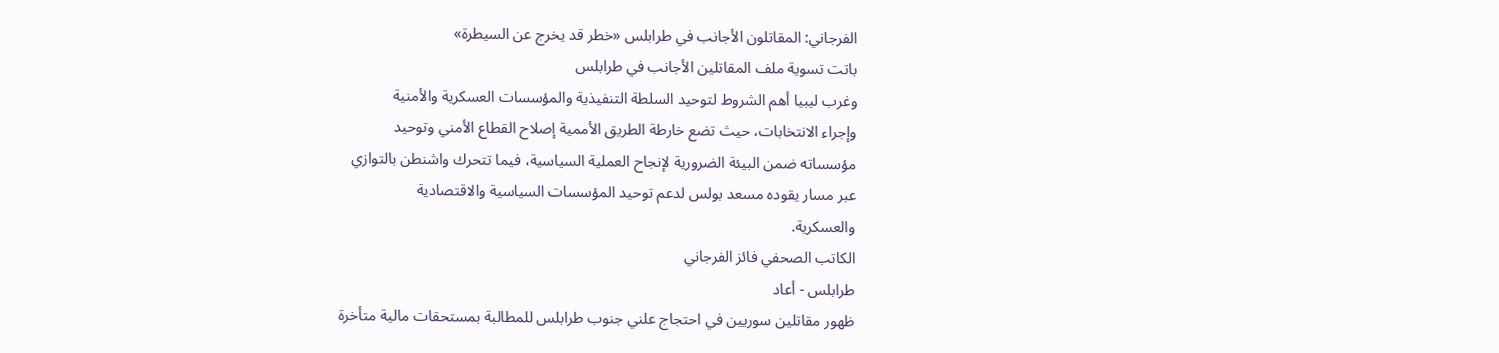الفرجاني: المقاتلون الأجانب في طرابلس «خطر قد يخرج عن السيطرة»
باتت تسوية ملف المقاتلين الأجانب في طرابلس
وغرب ليبيا أهم الشروط لتوحيد السلطة التنفيذية والمؤسسات العسكرية والأمنية
وإجراء الانتخابات، حيث تضع خارطة الطريق الأممية إصلاح القطاع الأمني وتوحيد
مؤسساته ضمن البيئة الضرورية لإنجاح العملية السياسية، فيما تتحرك واشنطن بالتوازي
عبر مسار يقوده مسعد بولس لدعم توحيد المؤسسات السياسية والاقتصادية
والعسكرية.
الكاتب الصحفي فائز الفرجاني
طرابلس - أعاد
ظهور مقاتلين سوريين في احتجاج علني جنوب طرابلس للمطالبة بمستحقات مالية متأخرة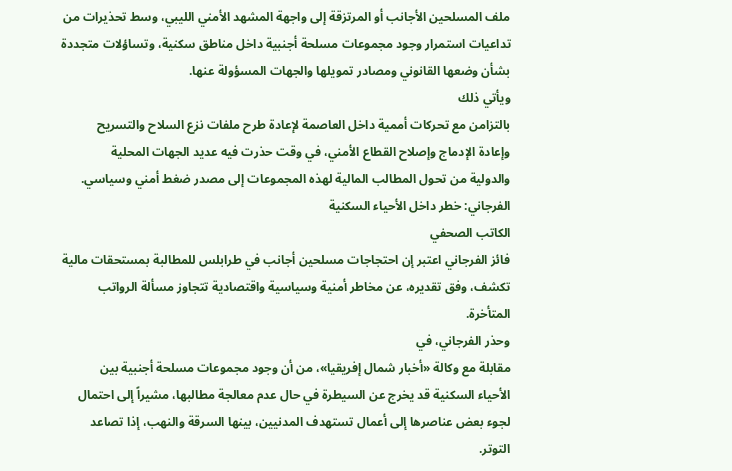ملف المسلحين الأجانب أو المرتزقة إلى واجهة المشهد الأمني الليبي، وسط تحذيرات من
تداعيات استمرار وجود مجموعات مسلحة أجنبية داخل مناطق سكنية، وتساؤلات متجددة
بشأن وضعها القانوني ومصادر تمويلها والجهات المسؤولة عنها.
ويأتي ذلك
بالتزامن مع تحركات أممية داخل العاصمة لإعادة طرح ملفات نزع السلاح والتسريح
وإعادة الإدماج وإصلاح القطاع الأمني، في وقت حذرت فيه عديد الجهات المحلية
والدولية من تحول المطالب المالية لهذه المجموعات إلى مصدر ضغط أمني وسياسي.
الفرجاني: خطر داخل الأحياء السكنية
الكاتب الصحفي
فائز الفرجاني اعتبر إن احتجاجات مسلحين أجانب في طرابلس للمطالبة بمستحقات مالية
تكشف، وفق تقديره، عن مخاطر أمنية وسياسية واقتصادية تتجاوز مسألة الرواتب
المتأخرة.
وحذر الفرجاني، في
مقابلة مع وكالة «أخبار شمال إفريقيا»، من أن وجود مجموعات مسلحة أجنبية بين
الأحياء السكنية قد يخرج عن السيطرة في حال عدم معالجة مطالبها، مشيراً إلى احتمال
لجوء بعض عناصرها إلى أعمال تستهدف المدنيين، بينها السرقة والنهب، إذا تصاعد
التوتر.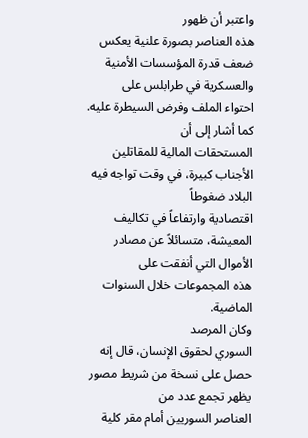واعتبر أن ظهور
هذه العناصر بصورة علنية يعكس ضعف قدرة المؤسسات الأمنية والعسكرية في طرابلس على
احتواء الملف وفرض السيطرة عليه.
كما أشار إلى أن
المستحقات المالية للمقاتلين الأجناب كبيرة، في وقت تواجه فيه البلاد ضغوطاً
اقتصادية وارتفاعاً في تكاليف المعيشة، متسائلاً عن مصادر الأموال التي أنفقت على
هذه المجموعات خلال السنوات الماضية.
وكان المرصد
السوري لحقوق الإنسان، قال إنه حصل على نسخة من شريط مصور يظهر تجمع عدد من
العناصر السوريين أمام مقر كلية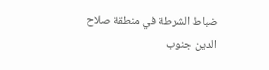ضباط الشرطة في منطقة صلاح الدين جنوب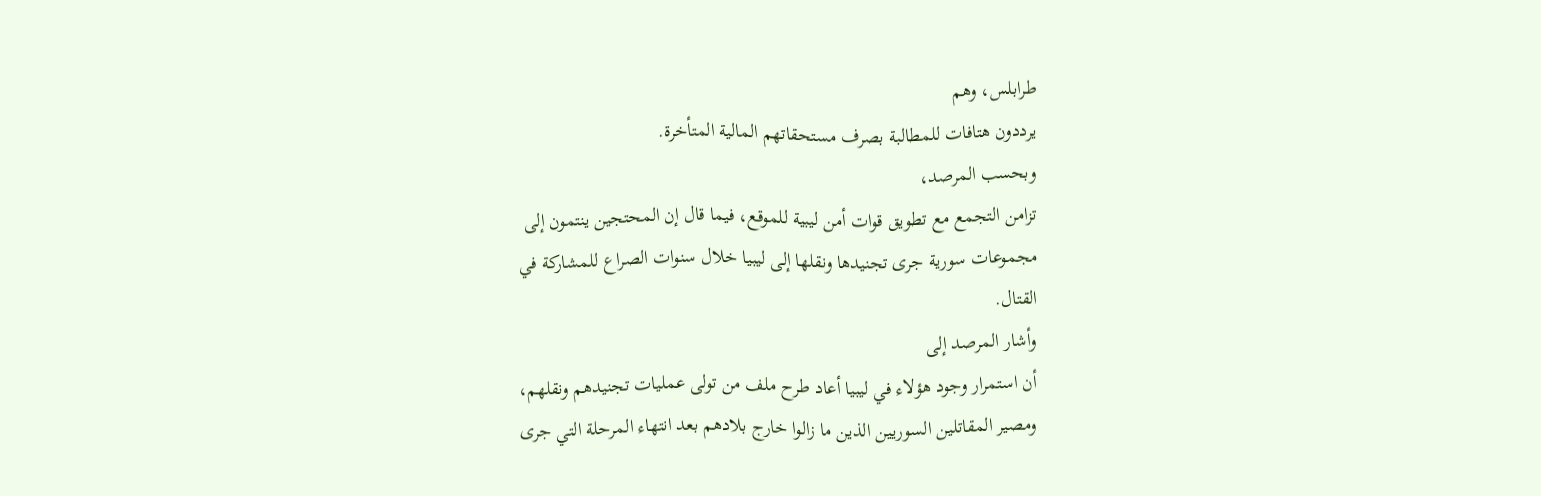طرابلس، وهم
يرددون هتافات للمطالبة بصرف مستحقاتهم المالية المتأخرة.
وبحسب المرصد،
تزامن التجمع مع تطويق قوات أمن ليبية للموقع، فيما قال إن المحتجين ينتمون إلى
مجموعات سورية جرى تجنيدها ونقلها إلى ليبيا خلال سنوات الصراع للمشاركة في
القتال.
وأشار المرصد إلى
أن استمرار وجود هؤلاء في ليبيا أعاد طرح ملف من تولى عمليات تجنيدهم ونقلهم،
ومصير المقاتلين السوريين الذين ما زالوا خارج بلادهم بعد انتهاء المرحلة التي جرى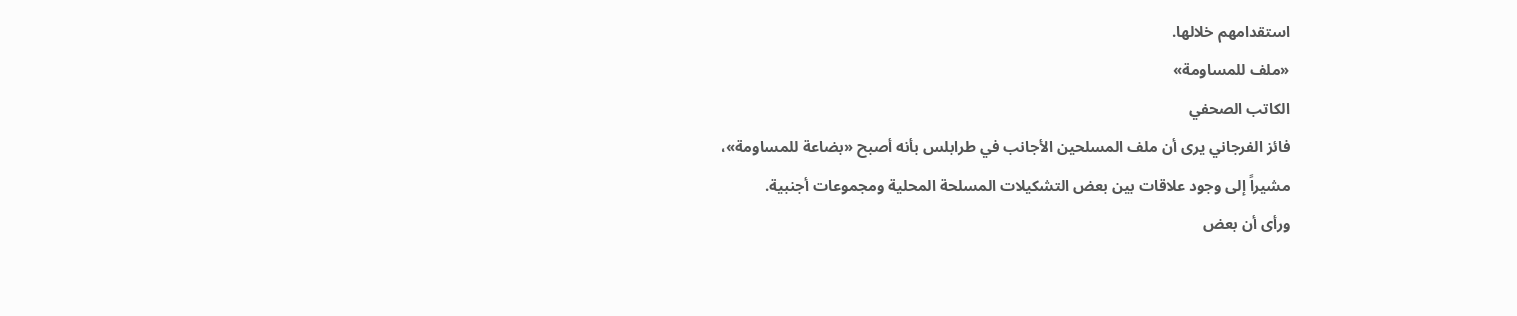استقدامهم خلالها.
«ملف للمساومة»
الكاتب الصحفي
فائز الفرجاني يرى أن ملف المسلحين الأجانب في طرابلس بأنه أصبح «بضاعة للمساومة»،
مشيراً إلى وجود علاقات بين بعض التشكيلات المسلحة المحلية ومجموعات أجنبية.
ورأى أن بعض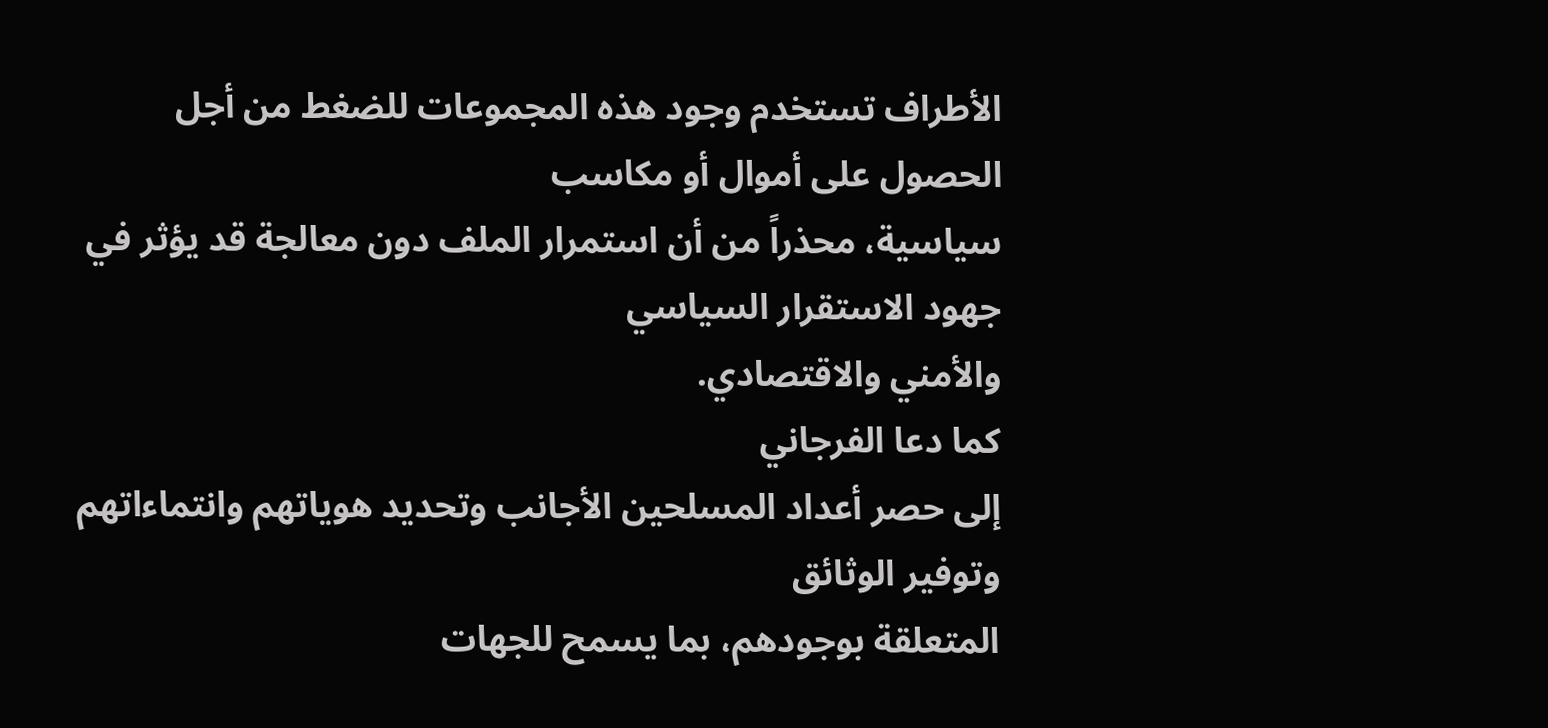الأطراف تستخدم وجود هذه المجموعات للضغط من أجل الحصول على أموال أو مكاسب
سياسية، محذراً من أن استمرار الملف دون معالجة قد يؤثر في جهود الاستقرار السياسي
والأمني والاقتصادي.
كما دعا الفرجاني
إلى حصر أعداد المسلحين الأجانب وتحديد هوياتهم وانتماءاتهم وتوفير الوثائق
المتعلقة بوجودهم، بما يسمح للجهات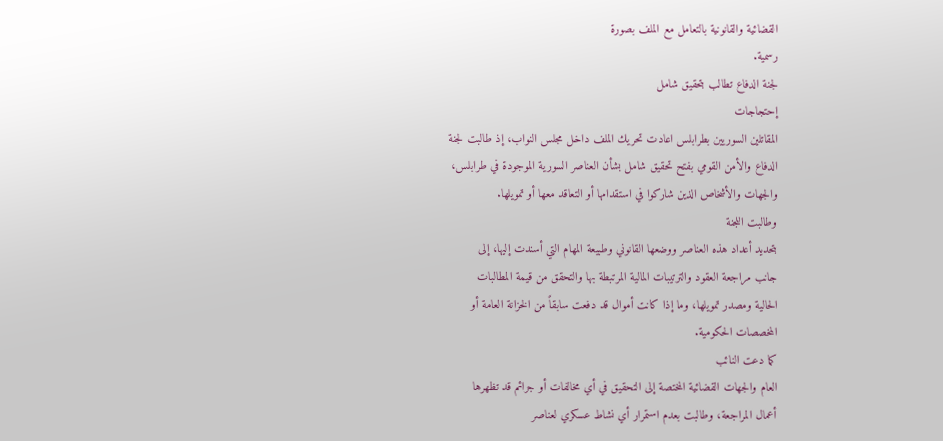القضائية والقانونية بالتعامل مع الملف بصورة
رسمية.
لجنة الدفاع تطالب بتحقيق شامل
إحتجاجات
المقاتلين السوريين بطرابلس اعادت تحريك الملف داخل مجلس النواب، إذ طالبت لجنة
الدفاع والأمن القومي بفتح تحقيق شامل بشأن العناصر السورية الموجودة في طرابلس،
والجهات والأشخاص الذين شاركوا في استقدامها أو التعاقد معها أو تمويلها.
وطالبت اللجنة
بتحديد أعداد هذه العناصر ووضعها القانوني وطبيعة المهام التي أسندت إليها، إلى
جانب مراجعة العقود والترتيبات المالية المرتبطة بها والتحقق من قيمة المطالبات
الحالية ومصدر تمويلها، وما إذا كانت أموال قد دفعت سابقاً من الخزانة العامة أو
المخصصات الحكومية.
كما دعت النائب
العام والجهات القضائية المختصة إلى التحقيق في أي مخالفات أو جرائم قد تظهرها
أعمال المراجعة، وطالبت بعدم استمرار أي نشاط عسكري لعناصر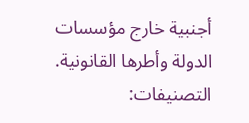أجنبية خارج مؤسسات
الدولة وأطرها القانونية.
التصنيفات: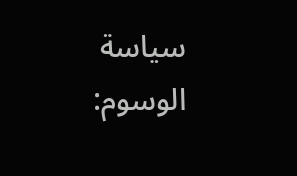سياسة
الوسوم: